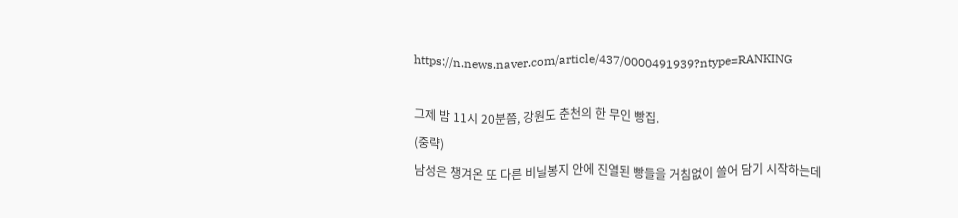https://n.news.naver.com/article/437/0000491939?ntype=RANKING

그제 밤 11시 20분쯤, 강원도 춘천의 한 무인 빵집.
(중략)
남성은 챙겨온 또 다른 비닐봉지 안에 진열된 빵들을 거침없이 쓸어 담기 시작하는데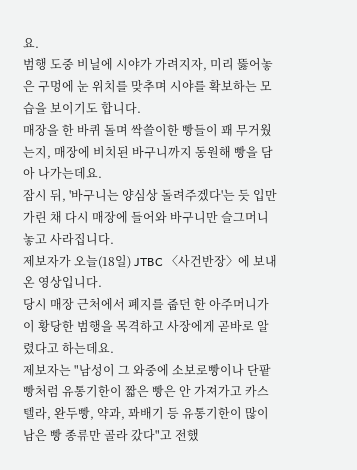요.
범행 도중 비닐에 시야가 가려지자, 미리 뚫어놓은 구멍에 눈 위치를 맞추며 시야를 확보하는 모습을 보이기도 합니다.
매장을 한 바퀴 돌며 싹쓸이한 빵들이 꽤 무거웠는지, 매장에 비치된 바구니까지 동원해 빵을 담아 나가는데요.
잠시 뒤, '바구니는 양심상 돌려주겠다'는 듯 입만 가린 채 다시 매장에 들어와 바구니만 슬그머니 놓고 사라집니다.
제보자가 오늘(18일) JTBC 〈사건반장〉에 보내온 영상입니다.
당시 매장 근처에서 폐지를 줍던 한 아주머니가 이 황당한 범행을 목격하고 사장에게 곧바로 알렸다고 하는데요.
제보자는 "남성이 그 와중에 소보로빵이나 단팥빵처럼 유통기한이 짧은 빵은 안 가져가고 카스텔라, 완두빵, 약과, 꽈배기 등 유통기한이 많이 남은 빵 종류만 골라 갔다"고 전했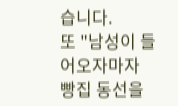습니다.
또 "남성이 들어오자마자 빵집 동선을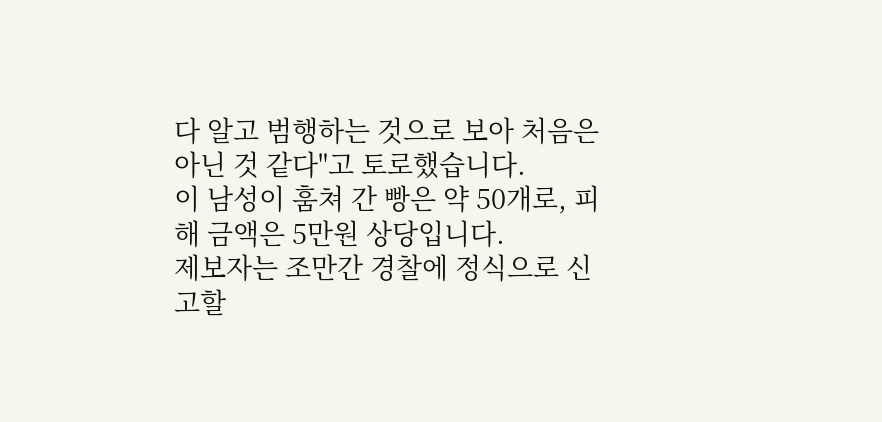다 알고 범행하는 것으로 보아 처음은 아닌 것 같다"고 토로했습니다.
이 남성이 훔쳐 간 빵은 약 50개로, 피해 금액은 5만원 상당입니다.
제보자는 조만간 경찰에 정식으로 신고할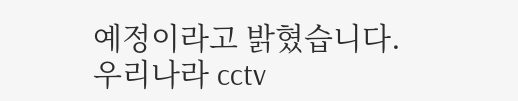예정이라고 밝혔습니다.
우리나라 cctv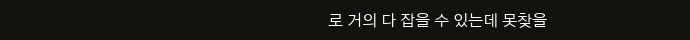로 거의 다 잡을 수 있는데 못찾을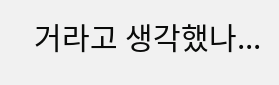거라고 생각했나...